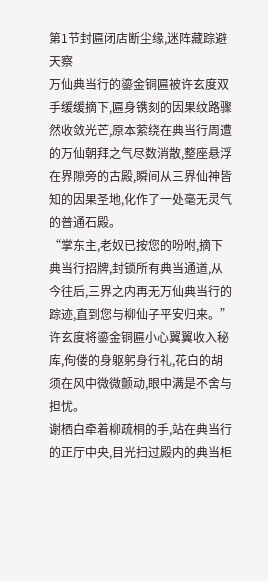第1节封匾闭店断尘缘,迷阵藏踪避天察
万仙典当行的鎏金铜匾被许玄度双手缓缓摘下,匾身镌刻的因果纹路骤然收敛光芒,原本萦绕在典当行周遭的万仙朝拜之气尽数消散,整座悬浮在界隙旁的古殿,瞬间从三界仙神皆知的因果圣地,化作了一处毫无灵气的普通石殿。
“掌东主,老奴已按您的吩咐,摘下典当行招牌,封锁所有典当通道,从今往后,三界之内再无万仙典当行的踪迹,直到您与柳仙子平安归来。”许玄度将鎏金铜匾小心翼翼收入秘库,佝偻的身躯躬身行礼,花白的胡须在风中微微颤动,眼中满是不舍与担忧。
谢栖白牵着柳疏桐的手,站在典当行的正厅中央,目光扫过殿内的典当柜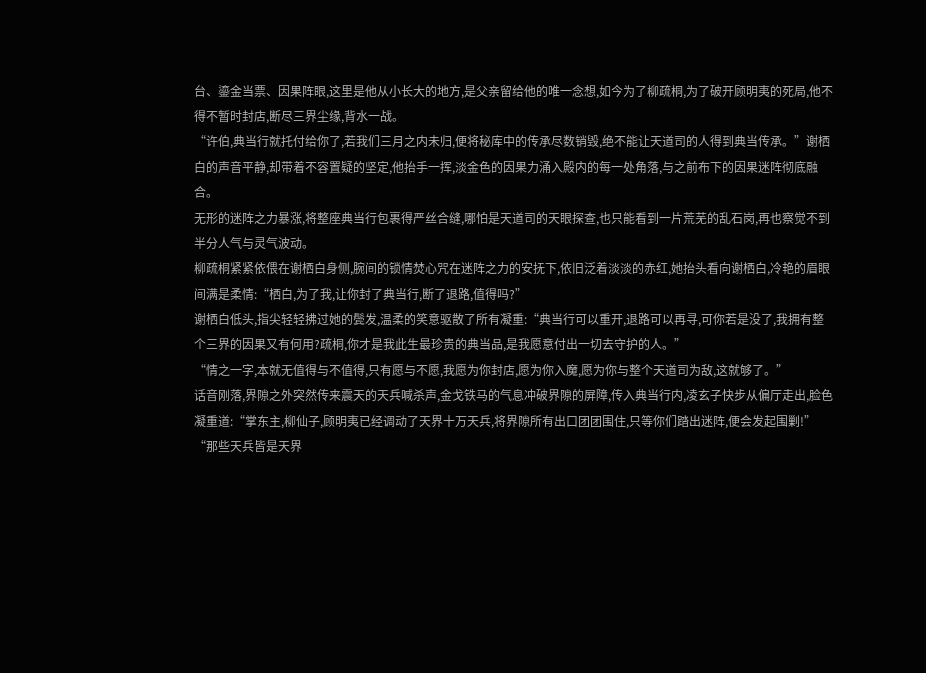台、鎏金当票、因果阵眼,这里是他从小长大的地方,是父亲留给他的唯一念想,如今为了柳疏桐,为了破开顾明夷的死局,他不得不暂时封店,断尽三界尘缘,背水一战。
“许伯,典当行就托付给你了,若我们三月之内未归,便将秘库中的传承尽数销毁,绝不能让天道司的人得到典当传承。”谢栖白的声音平静,却带着不容置疑的坚定,他抬手一挥,淡金色的因果力涌入殿内的每一处角落,与之前布下的因果迷阵彻底融合。
无形的迷阵之力暴涨,将整座典当行包裹得严丝合缝,哪怕是天道司的天眼探查,也只能看到一片荒芜的乱石岗,再也察觉不到半分人气与灵气波动。
柳疏桐紧紧依偎在谢栖白身侧,腕间的锁情焚心咒在迷阵之力的安抚下,依旧泛着淡淡的赤红,她抬头看向谢栖白,冷艳的眉眼间满是柔情:“栖白,为了我,让你封了典当行,断了退路,值得吗?”
谢栖白低头,指尖轻轻拂过她的鬓发,温柔的笑意驱散了所有凝重:“典当行可以重开,退路可以再寻,可你若是没了,我拥有整个三界的因果又有何用?疏桐,你才是我此生最珍贵的典当品,是我愿意付出一切去守护的人。”
“情之一字,本就无值得与不值得,只有愿与不愿,我愿为你封店,愿为你入魔,愿为你与整个天道司为敌,这就够了。”
话音刚落,界隙之外突然传来震天的天兵喊杀声,金戈铁马的气息冲破界隙的屏障,传入典当行内,凌玄子快步从偏厅走出,脸色凝重道:“掌东主,柳仙子,顾明夷已经调动了天界十万天兵,将界隙所有出口团团围住,只等你们踏出迷阵,便会发起围剿!”
“那些天兵皆是天界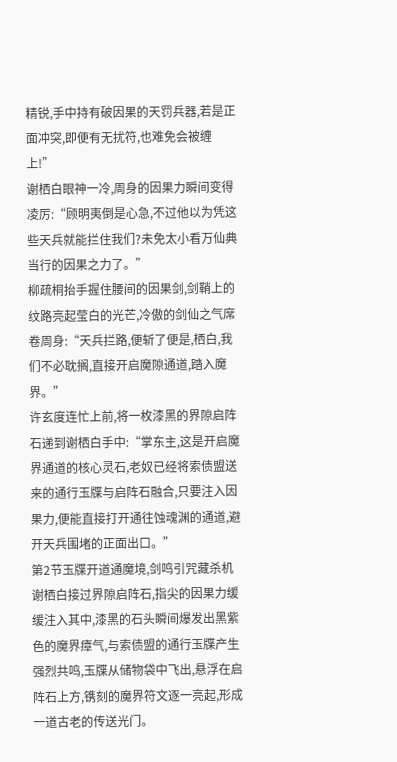精锐,手中持有破因果的天罚兵器,若是正面冲突,即便有无扰符,也难免会被缠上!”
谢栖白眼神一冷,周身的因果力瞬间变得凌厉:“顾明夷倒是心急,不过他以为凭这些天兵就能拦住我们?未免太小看万仙典当行的因果之力了。”
柳疏桐抬手握住腰间的因果剑,剑鞘上的纹路亮起莹白的光芒,冷傲的剑仙之气席卷周身:“天兵拦路,便斩了便是,栖白,我们不必耽搁,直接开启魔隙通道,踏入魔界。”
许玄度连忙上前,将一枚漆黑的界隙启阵石递到谢栖白手中:“掌东主,这是开启魔界通道的核心灵石,老奴已经将索债盟送来的通行玉牒与启阵石融合,只要注入因果力,便能直接打开通往蚀魂渊的通道,避开天兵围堵的正面出口。”
第2节玉牒开道通魔境,剑鸣引咒藏杀机
谢栖白接过界隙启阵石,指尖的因果力缓缓注入其中,漆黑的石头瞬间爆发出黑紫色的魔界瘴气,与索债盟的通行玉牒产生强烈共鸣,玉牒从储物袋中飞出,悬浮在启阵石上方,镌刻的魔界符文逐一亮起,形成一道古老的传送光门。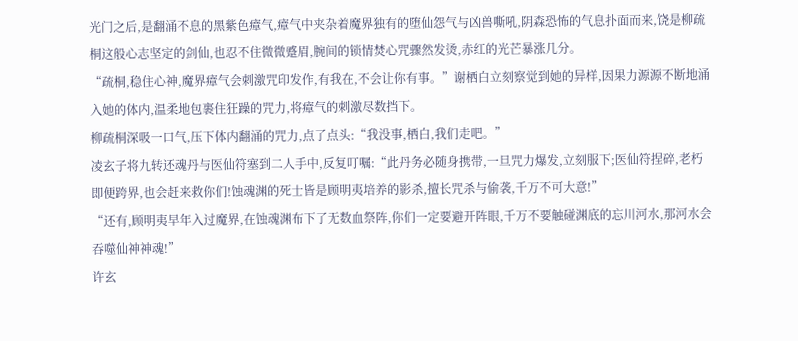光门之后,是翻涌不息的黑紫色瘴气,瘴气中夹杂着魔界独有的堕仙怨气与凶兽嘶吼,阴森恐怖的气息扑面而来,饶是柳疏桐这般心志坚定的剑仙,也忍不住微微蹙眉,腕间的锁情焚心咒骤然发烫,赤红的光芒暴涨几分。
“疏桐,稳住心神,魔界瘴气会刺激咒印发作,有我在,不会让你有事。”谢栖白立刻察觉到她的异样,因果力源源不断地涌入她的体内,温柔地包裹住狂躁的咒力,将瘴气的刺激尽数挡下。
柳疏桐深吸一口气,压下体内翻涌的咒力,点了点头:“我没事,栖白,我们走吧。”
凌玄子将九转还魂丹与医仙符塞到二人手中,反复叮嘱:“此丹务必随身携带,一旦咒力爆发,立刻服下;医仙符捏碎,老朽即便跨界,也会赶来救你们!蚀魂渊的死士皆是顾明夷培养的影杀,擅长咒杀与偷袭,千万不可大意!”
“还有,顾明夷早年入过魔界,在蚀魂渊布下了无数血祭阵,你们一定要避开阵眼,千万不要触碰渊底的忘川河水,那河水会吞噬仙神神魂!”
许玄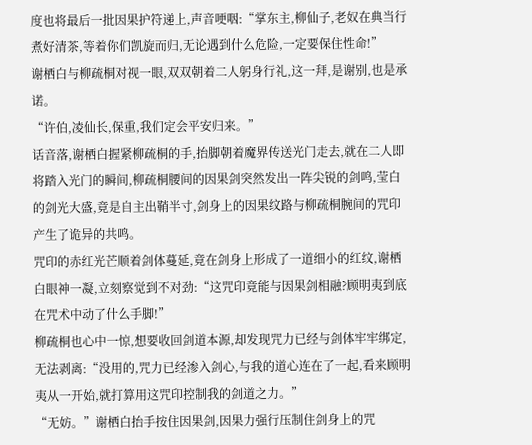度也将最后一批因果护符递上,声音哽咽:“掌东主,柳仙子,老奴在典当行煮好清茶,等着你们凯旋而归,无论遇到什么危险,一定要保住性命!”
谢栖白与柳疏桐对视一眼,双双朝着二人躬身行礼,这一拜,是谢别,也是承诺。
“许伯,凌仙长,保重,我们定会平安归来。”
话音落,谢栖白握紧柳疏桐的手,抬脚朝着魔界传送光门走去,就在二人即将踏入光门的瞬间,柳疏桐腰间的因果剑突然发出一阵尖锐的剑鸣,莹白的剑光大盛,竟是自主出鞘半寸,剑身上的因果纹路与柳疏桐腕间的咒印产生了诡异的共鸣。
咒印的赤红光芒顺着剑体蔓延,竟在剑身上形成了一道细小的红纹,谢栖白眼神一凝,立刻察觉到不对劲:“这咒印竟能与因果剑相融?顾明夷到底在咒术中动了什么手脚!”
柳疏桐也心中一惊,想要收回剑道本源,却发现咒力已经与剑体牢牢绑定,无法剥离:“没用的,咒力已经渗入剑心,与我的道心连在了一起,看来顾明夷从一开始,就打算用这咒印控制我的剑道之力。”
“无妨。”谢栖白抬手按住因果剑,因果力强行压制住剑身上的咒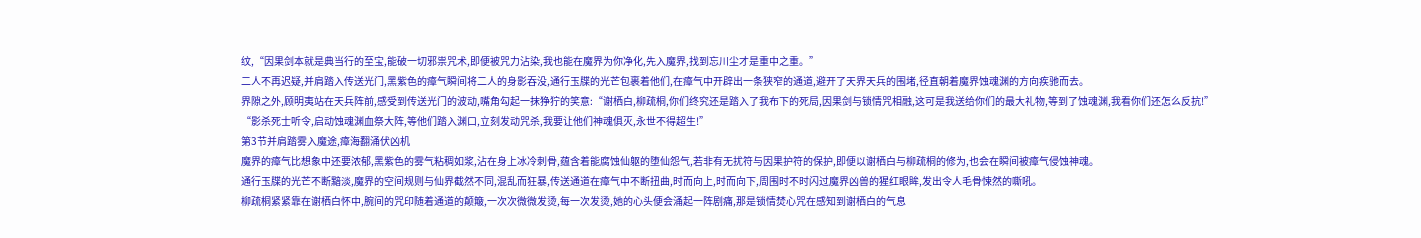纹,“因果剑本就是典当行的至宝,能破一切邪祟咒术,即便被咒力沾染,我也能在魔界为你净化,先入魔界,找到忘川尘才是重中之重。”
二人不再迟疑,并肩踏入传送光门,黑紫色的瘴气瞬间将二人的身影吞没,通行玉牒的光芒包裹着他们,在瘴气中开辟出一条狭窄的通道,避开了天界天兵的围堵,径直朝着魔界蚀魂渊的方向疾驰而去。
界隙之外,顾明夷站在天兵阵前,感受到传送光门的波动,嘴角勾起一抹狰狞的笑意:“谢栖白,柳疏桐,你们终究还是踏入了我布下的死局,因果剑与锁情咒相融,这可是我送给你们的最大礼物,等到了蚀魂渊,我看你们还怎么反抗!”
“影杀死士听令,启动蚀魂渊血祭大阵,等他们踏入渊口,立刻发动咒杀,我要让他们神魂俱灭,永世不得超生!”
第3节并肩踏雾入魔途,瘴海翻涌伏凶机
魔界的瘴气比想象中还要浓郁,黑紫色的雾气粘稠如浆,沾在身上冰冷刺骨,蕴含着能腐蚀仙躯的堕仙怨气,若非有无扰符与因果护符的保护,即便以谢栖白与柳疏桐的修为,也会在瞬间被瘴气侵蚀神魂。
通行玉牒的光芒不断黯淡,魔界的空间规则与仙界截然不同,混乱而狂暴,传送通道在瘴气中不断扭曲,时而向上,时而向下,周围时不时闪过魔界凶兽的猩红眼眸,发出令人毛骨悚然的嘶吼。
柳疏桐紧紧靠在谢栖白怀中,腕间的咒印随着通道的颠簸,一次次微微发烫,每一次发烫,她的心头便会涌起一阵剧痛,那是锁情焚心咒在感知到谢栖白的气息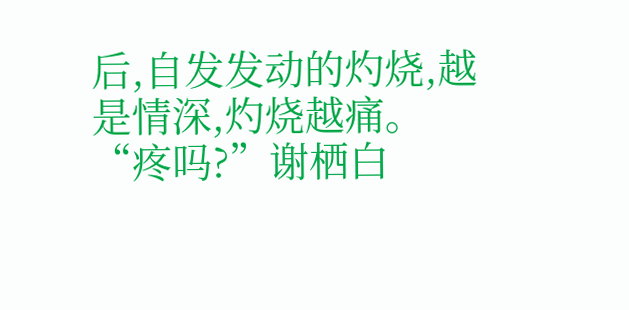后,自发发动的灼烧,越是情深,灼烧越痛。
“疼吗?”谢栖白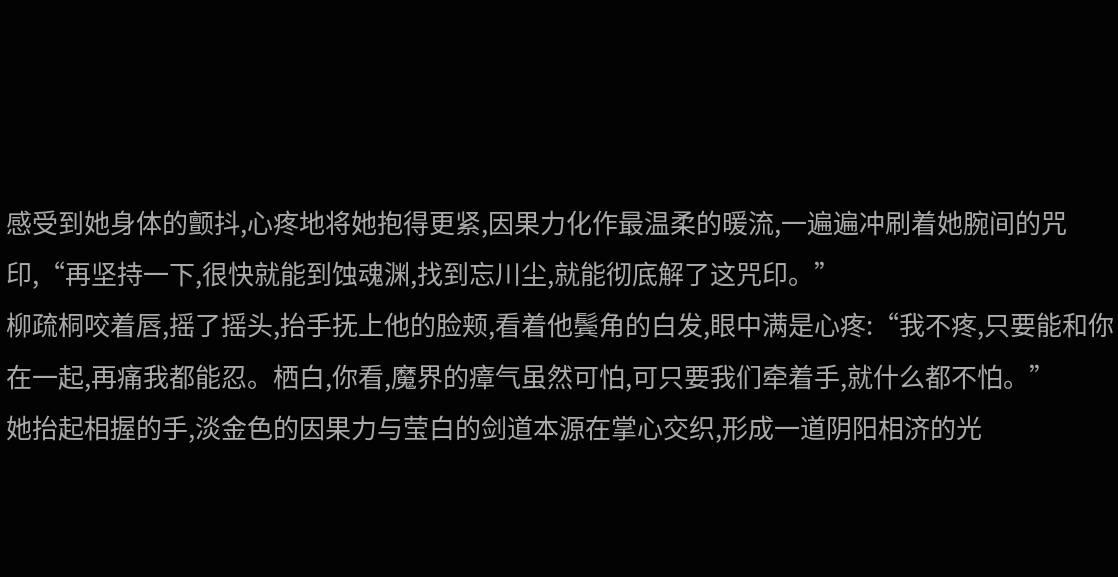感受到她身体的颤抖,心疼地将她抱得更紧,因果力化作最温柔的暖流,一遍遍冲刷着她腕间的咒印,“再坚持一下,很快就能到蚀魂渊,找到忘川尘,就能彻底解了这咒印。”
柳疏桐咬着唇,摇了摇头,抬手抚上他的脸颊,看着他鬓角的白发,眼中满是心疼:“我不疼,只要能和你在一起,再痛我都能忍。栖白,你看,魔界的瘴气虽然可怕,可只要我们牵着手,就什么都不怕。”
她抬起相握的手,淡金色的因果力与莹白的剑道本源在掌心交织,形成一道阴阳相济的光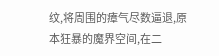纹,将周围的瘴气尽数逼退,原本狂暴的魔界空间,在二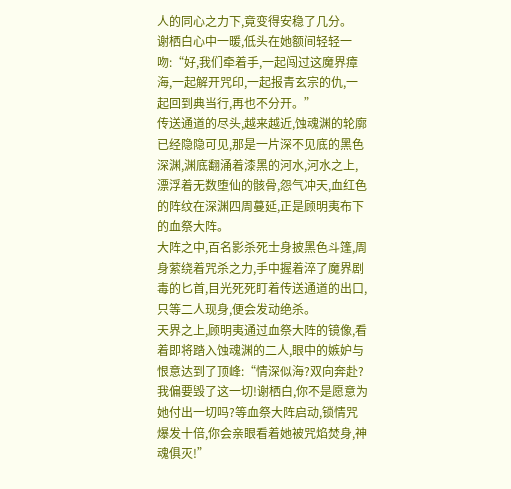人的同心之力下,竟变得安稳了几分。
谢栖白心中一暖,低头在她额间轻轻一吻:“好,我们牵着手,一起闯过这魔界瘴海,一起解开咒印,一起报青玄宗的仇,一起回到典当行,再也不分开。”
传送通道的尽头,越来越近,蚀魂渊的轮廓已经隐隐可见,那是一片深不见底的黑色深渊,渊底翻涌着漆黑的河水,河水之上,漂浮着无数堕仙的骸骨,怨气冲天,血红色的阵纹在深渊四周蔓延,正是顾明夷布下的血祭大阵。
大阵之中,百名影杀死士身披黑色斗篷,周身萦绕着咒杀之力,手中握着淬了魔界剧毒的匕首,目光死死盯着传送通道的出口,只等二人现身,便会发动绝杀。
天界之上,顾明夷通过血祭大阵的镜像,看着即将踏入蚀魂渊的二人,眼中的嫉妒与恨意达到了顶峰:“情深似海?双向奔赴?我偏要毁了这一切!谢栖白,你不是愿意为她付出一切吗?等血祭大阵启动,锁情咒爆发十倍,你会亲眼看着她被咒焰焚身,神魂俱灭!”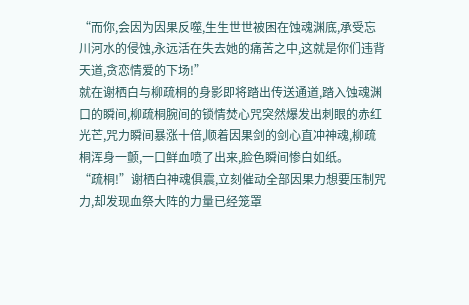“而你,会因为因果反噬,生生世世被困在蚀魂渊底,承受忘川河水的侵蚀,永远活在失去她的痛苦之中,这就是你们违背天道,贪恋情爱的下场!”
就在谢栖白与柳疏桐的身影即将踏出传送通道,踏入蚀魂渊口的瞬间,柳疏桐腕间的锁情焚心咒突然爆发出刺眼的赤红光芒,咒力瞬间暴涨十倍,顺着因果剑的剑心直冲神魂,柳疏桐浑身一颤,一口鲜血喷了出来,脸色瞬间惨白如纸。
“疏桐!”谢栖白神魂俱震,立刻催动全部因果力想要压制咒力,却发现血祭大阵的力量已经笼罩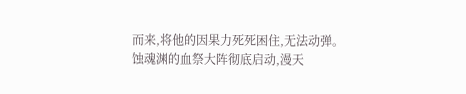而来,将他的因果力死死困住,无法动弹。
蚀魂渊的血祭大阵彻底启动,漫天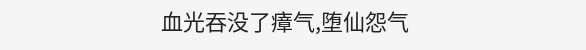血光吞没了瘴气,堕仙怨气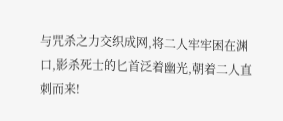与咒杀之力交织成网,将二人牢牢困在渊口,影杀死士的匕首泛着幽光,朝着二人直刺而来!